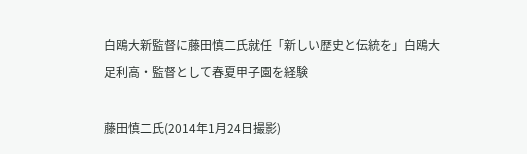白鴎大新監督に藤田慎二氏就任「新しい歴史と伝統を」白鴎大足利高・監督として春夏甲子園を経験

藤田慎二氏(2014年1月24日撮影)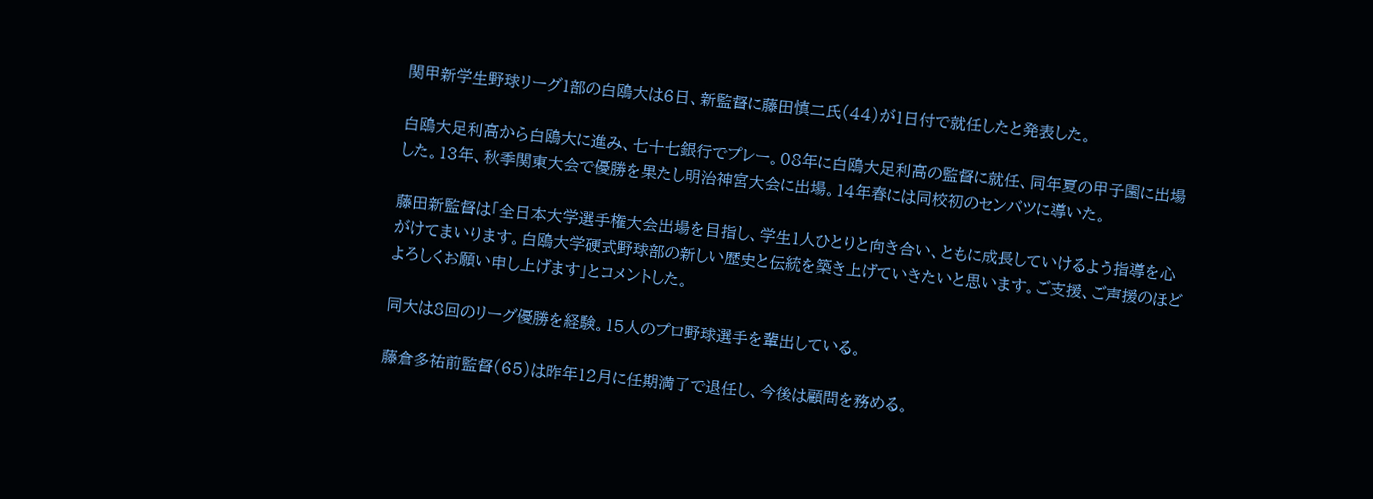関甲新学生野球リーグ1部の白鴎大は6日、新監督に藤田慎二氏(44)が1日付で就任したと発表した。

白鴎大足利高から白鴎大に進み、七十七銀行でプレー。08年に白鴎大足利高の監督に就任、同年夏の甲子園に出場した。13年、秋季関東大会で優勝を果たし明治神宮大会に出場。14年春には同校初のセンバツに導いた。

藤田新監督は「全日本大学選手権大会出場を目指し、学生1人ひとりと向き合い、ともに成長していけるよう指導を心がけてまいります。白鴎大学硬式野球部の新しい歴史と伝統を築き上げていきたいと思います。ご支援、ご声援のほどよろしくお願い申し上げます」とコメントした。

同大は8回のリーグ優勝を経験。15人のプロ野球選手を輩出している。

藤倉多祐前監督(65)は昨年12月に任期満了で退任し、今後は顧問を務める。